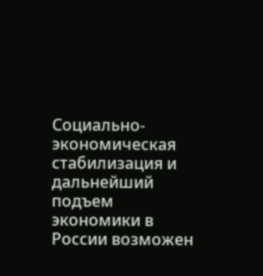Социально-экономическая стабилизация и дальнейший подъем экономики в России возможен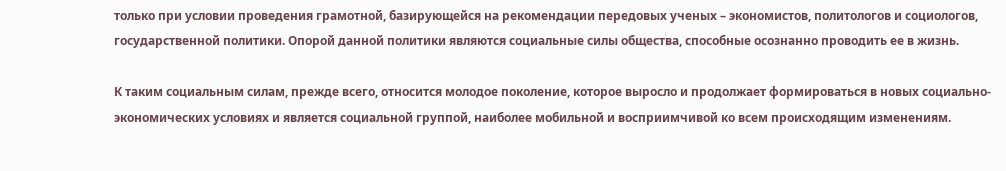только при условии проведения грамотной, базирующейся на рекомендации передовых ученых – экономистов, политологов и социологов, государственной политики. Опорой данной политики являются социальные силы общества, способные осознанно проводить ее в жизнь.

К таким социальным силам, прежде всего, относится молодое поколение, которое выросло и продолжает формироваться в новых социально-экономических условиях и является социальной группой, наиболее мобильной и восприимчивой ко всем происходящим изменениям.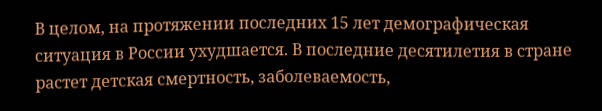В целом, на протяжении последних 15 лет демографическая ситуация в России ухудшается. В последние десятилетия в стране растет детская смертность, заболеваемость,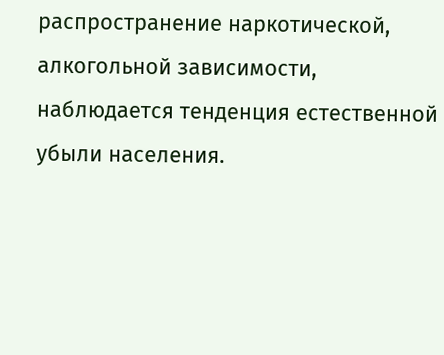распространение наркотической, алкогольной зависимости, наблюдается тенденция естественной убыли населения.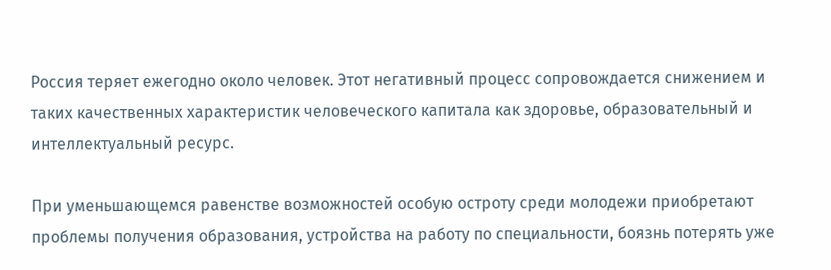Россия теряет ежегодно около человек. Этот негативный процесс сопровождается снижением и таких качественных характеристик человеческого капитала как здоровье, образовательный и интеллектуальный ресурс.

При уменьшающемся равенстве возможностей особую остроту среди молодежи приобретают проблемы получения образования, устройства на работу по специальности, боязнь потерять уже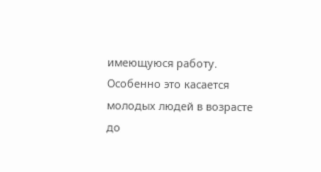имеющуюся работу. Особенно это касается молодых людей в возрасте до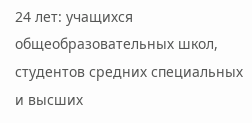24 лет: учащихся общеобразовательных школ, студентов средних специальных и высших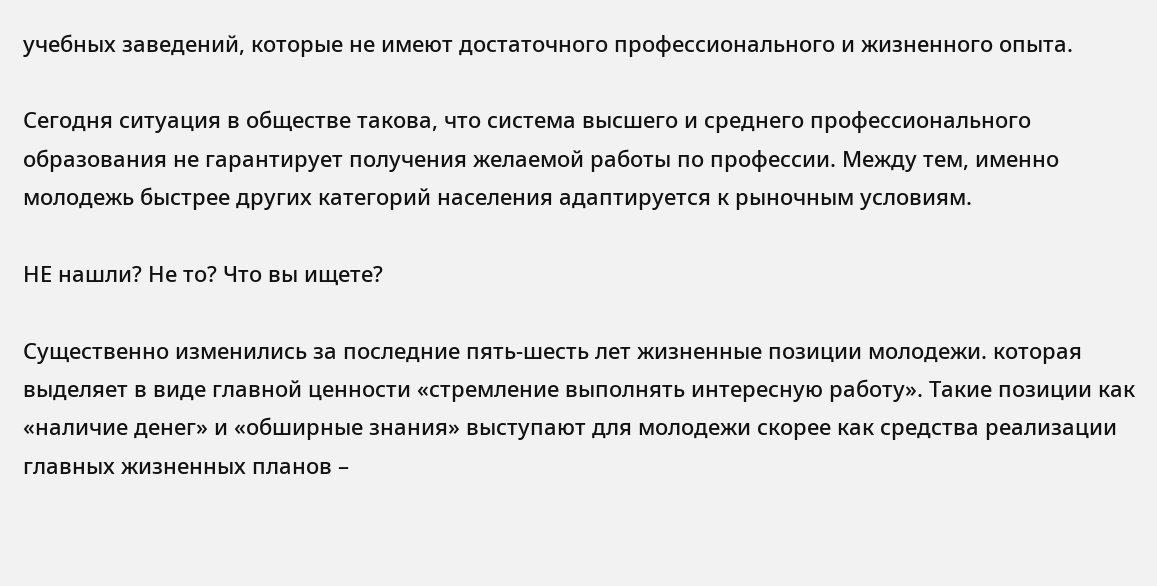учебных заведений, которые не имеют достаточного профессионального и жизненного опыта.

Сегодня ситуация в обществе такова, что система высшего и среднего профессионального образования не гарантирует получения желаемой работы по профессии. Между тем, именно молодежь быстрее других категорий населения адаптируется к рыночным условиям.

НЕ нашли? Не то? Что вы ищете?

Существенно изменились за последние пять-шесть лет жизненные позиции молодежи. которая выделяет в виде главной ценности «стремление выполнять интересную работу». Такие позиции как «наличие денег» и «обширные знания» выступают для молодежи скорее как средства реализации главных жизненных планов –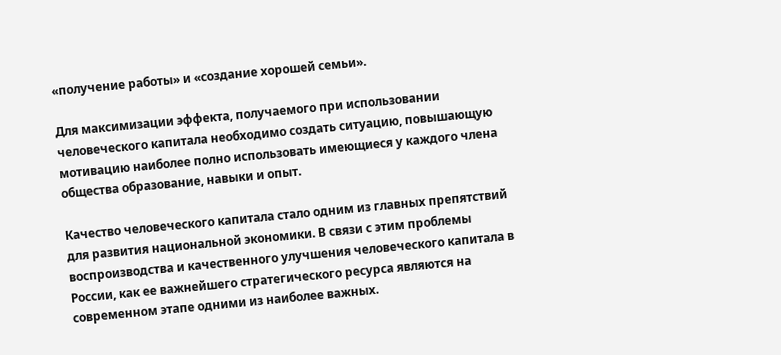«получение работы» и «создание хорошей семьи».

Для максимизации эффекта, получаемого при использовании человеческого капитала необходимо создать ситуацию, повышающую мотивацию наиболее полно использовать имеющиеся у каждого члена общества образование, навыки и опыт.

Качество человеческого капитала стало одним из главных препятствий для развития национальной экономики. В связи с этим проблемы воспроизводства и качественного улучшения человеческого капитала в России, как ее важнейшего стратегического ресурса являются на современном этапе одними из наиболее важных.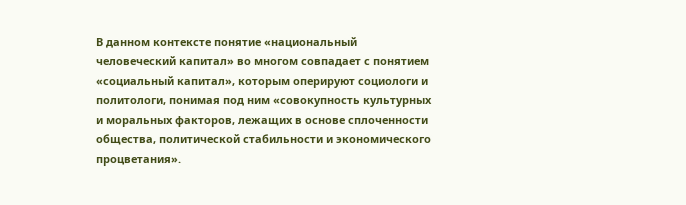В данном контексте понятие «национальный человеческий капитал» во многом совпадает с понятием «социальный капитал», которым оперируют социологи и политологи, понимая под ним «совокупность культурных и моральных факторов, лежащих в основе сплоченности общества, политической стабильности и экономического процветания».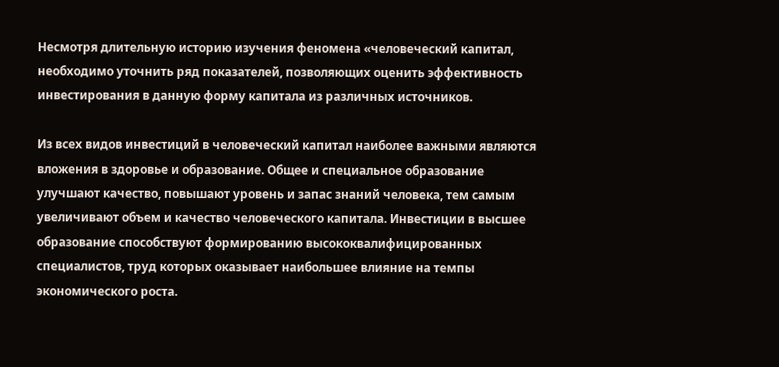Несмотря длительную историю изучения феномена «человеческий капитал, необходимо уточнить ряд показателей, позволяющих оценить эффективность инвестирования в данную форму капитала из различных источников.

Из всех видов инвестиций в человеческий капитал наиболее важными являются вложения в здоровье и образование. Общее и специальное образование улучшают качество, повышают уровень и запас знаний человека, тем самым увеличивают объем и качество человеческого капитала. Инвестиции в высшее образование способствуют формированию высококвалифицированных специалистов, труд которых оказывает наибольшее влияние на темпы экономического роста.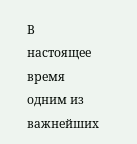В настоящее время одним из важнейших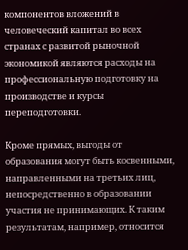компонентов вложений в человеческий капитал во всех странах с развитой рыночной экономикой являются расходы на профессиональную подготовку на производстве и курсы переподготовки.

Кроме прямых, выгоды от образования могут быть косвенными, направленными на третьих лиц, непосредственно в образовании участия не принимающих. К таким результатам, например, относится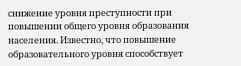снижение уровня преступности при повышении общего уровня образования населения. Известно, что повышение образовательного уровня способствует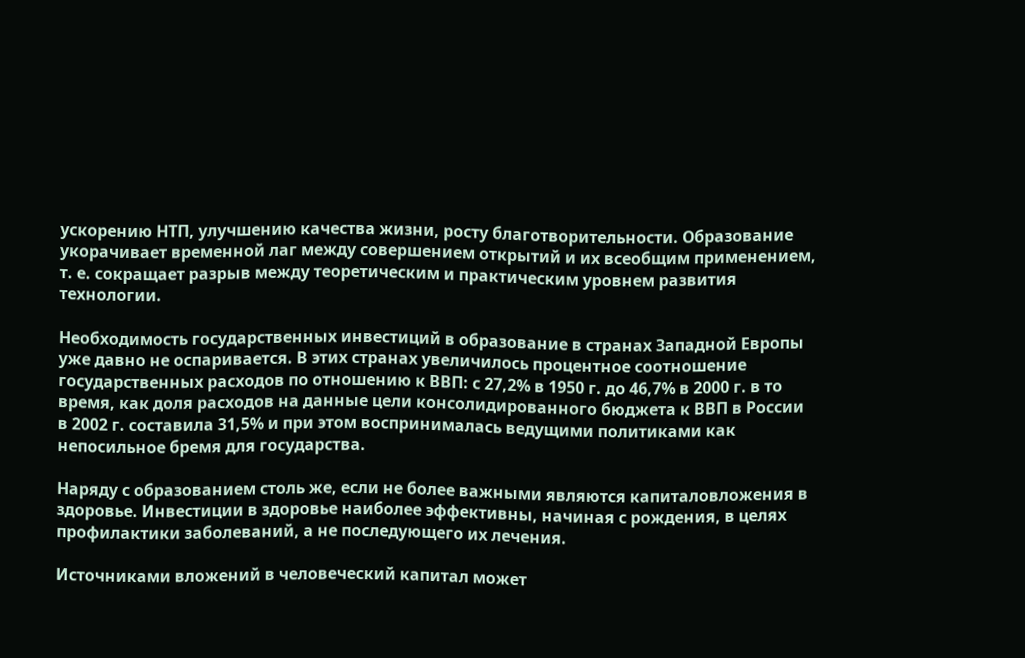ускорению НТП, улучшению качества жизни, росту благотворительности. Образование укорачивает временной лаг между совершением открытий и их всеобщим применением, т. е. сокращает разрыв между теоретическим и практическим уровнем развития технологии.

Необходимость государственных инвестиций в образование в странах Западной Европы уже давно не оспаривается. В этих странах увеличилось процентное соотношение государственных расходов по отношению к ВВП: с 27,2% в 1950 г. до 46,7% в 2000 г. в то время, как доля расходов на данные цели консолидированного бюджета к ВВП в России в 2002 г. составила 31,5% и при этом воспринималась ведущими политиками как непосильное бремя для государства.

Наряду с образованием столь же, если не более важными являются капиталовложения в здоровье. Инвестиции в здоровье наиболее эффективны, начиная с рождения, в целях профилактики заболеваний, а не последующего их лечения.

Источниками вложений в человеческий капитал может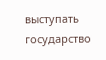выступать государство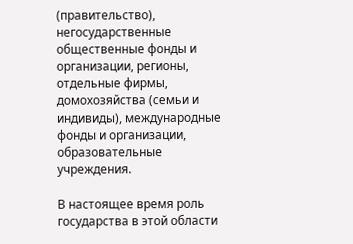(правительство), негосударственные общественные фонды и организации, регионы, отдельные фирмы, домохозяйства (семьи и индивиды), международные фонды и организации, образовательные учреждения.

В настоящее время роль государства в этой области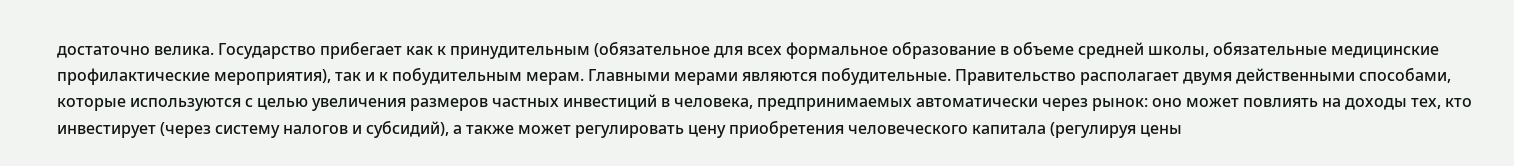достаточно велика. Государство прибегает как к принудительным (обязательное для всех формальное образование в объеме средней школы, обязательные медицинские профилактические мероприятия), так и к побудительным мерам. Главными мерами являются побудительные. Правительство располагает двумя действенными способами, которые используются с целью увеличения размеров частных инвестиций в человека, предпринимаемых автоматически через рынок: оно может повлиять на доходы тех, кто инвестирует (через систему налогов и субсидий), а также может регулировать цену приобретения человеческого капитала (регулируя цены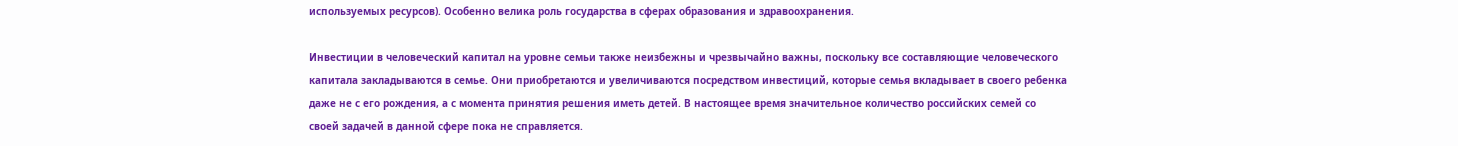используемых ресурсов). Особенно велика роль государства в сферах образования и здравоохранения.

Инвестиции в человеческий капитал на уровне семьи также неизбежны и чрезвычайно важны, поскольку все составляющие человеческого капитала закладываются в семье. Они приобретаются и увеличиваются посредством инвестиций, которые семья вкладывает в своего ребенка даже не с его рождения, а с момента принятия решения иметь детей. В настоящее время значительное количество российских семей со своей задачей в данной сфере пока не справляется.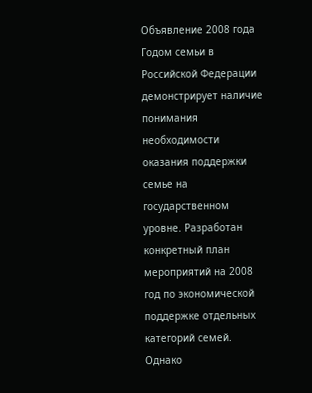Объявление 2008 года Годом семьи в Российской Федерации демонстрирует наличие понимания необходимости оказания поддержки семье на государственном уровне. Разработан конкретный план мероприятий на 2008 год по экономической поддержке отдельных категорий семей. Однако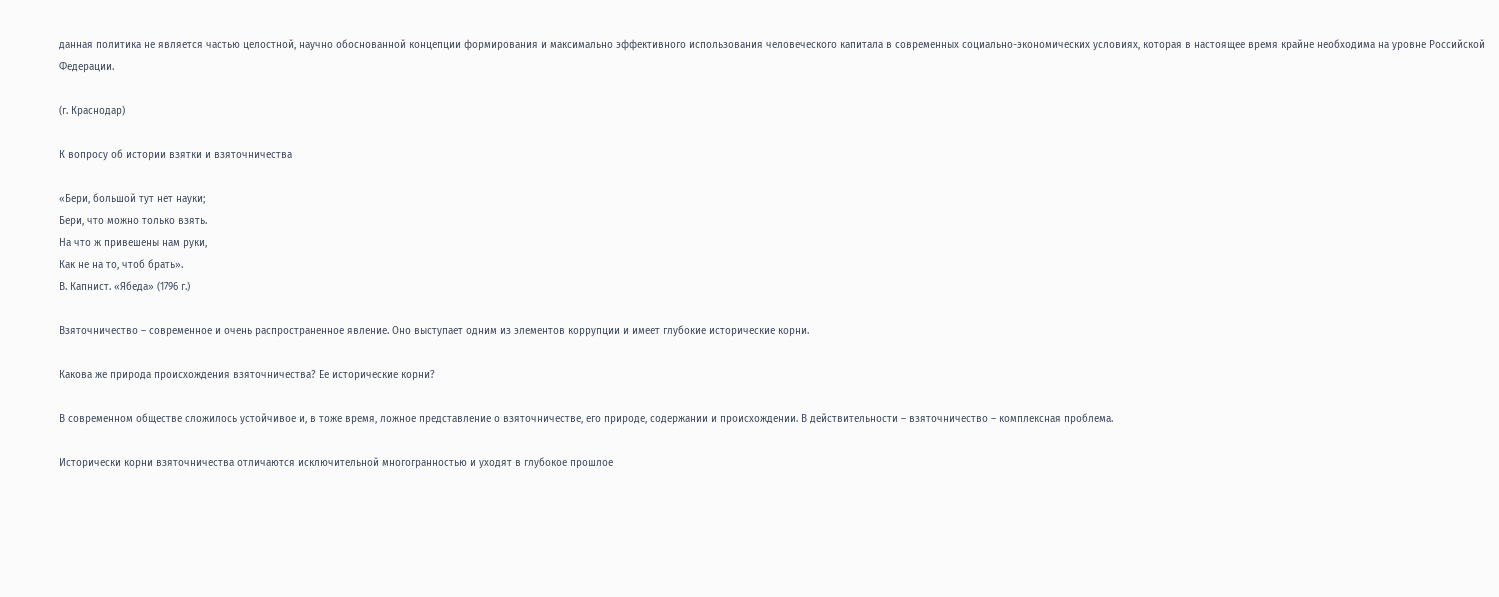данная политика не является частью целостной, научно обоснованной концепции формирования и максимально эффективного использования человеческого капитала в современных социально-экономических условиях, которая в настоящее время крайне необходима на уровне Российской Федерации.

(г. Краснодар)

К вопросу об истории взятки и взяточничества

«Бери, большой тут нет науки;
Бери, что можно только взять.
На что ж привешены нам руки,
Как не на то, чтоб брать».
В. Капнист. «Ябеда» (1796 г.)

Взяточничество – современное и очень распространенное явление. Оно выступает одним из элементов коррупции и имеет глубокие исторические корни.

Какова же природа происхождения взяточничества? Ее исторические корни?

В современном обществе сложилось устойчивое и, в тоже время, ложное представление о взяточничестве, его природе, содержании и происхождении. В действительности – взяточничество – комплексная проблема.

Исторически корни взяточничества отличаются исключительной многогранностью и уходят в глубокое прошлое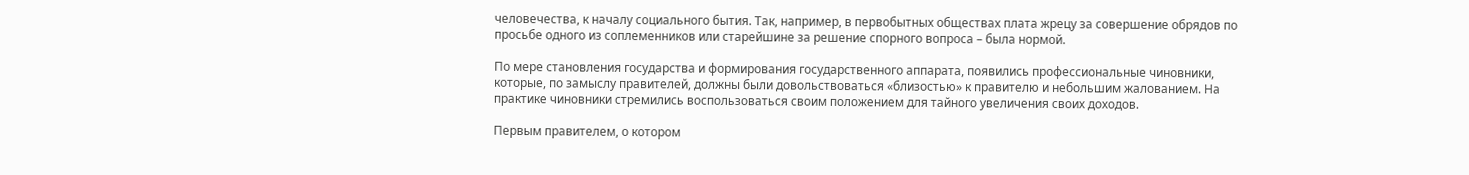человечества, к началу социального бытия. Так, например, в первобытных обществах плата жрецу за совершение обрядов по просьбе одного из соплеменников или старейшине за решение спорного вопроса – была нормой.

По мере становления государства и формирования государственного аппарата, появились профессиональные чиновники, которые, по замыслу правителей, должны были довольствоваться «близостью» к правителю и небольшим жалованием. На практике чиновники стремились воспользоваться своим положением для тайного увеличения своих доходов.

Первым правителем, о котором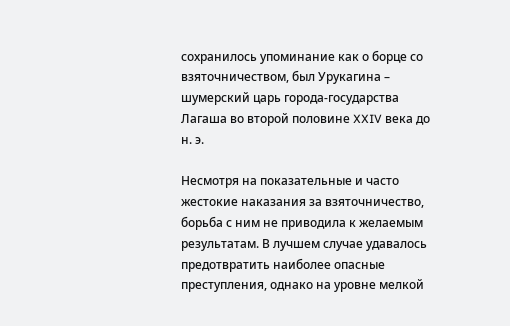сохранилось упоминание как о борце со взяточничеством, был Урукагина – шумерский царь города-государства Лагаша во второй половине XXIV века до н. э.

Несмотря на показательные и часто жестокие наказания за взяточничество, борьба с ним не приводила к желаемым результатам. В лучшем случае удавалось предотвратить наиболее опасные преступления, однако на уровне мелкой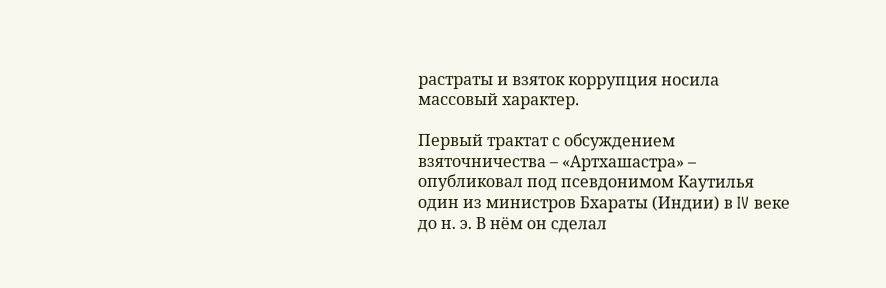растраты и взяток коррупция носила массовый характер.

Первый трактат с обсуждением взяточничества – «Артхашастра» – опубликовал под псевдонимом Каутилья один из министров Бхараты (Индии) в IV веке до н. э. В нём он сделал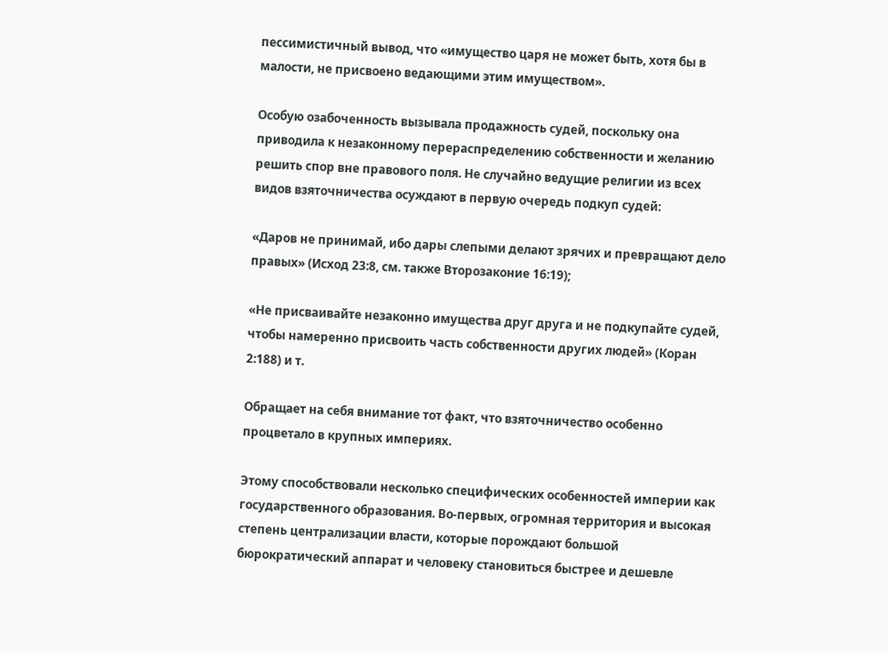пессимистичный вывод, что «имущество царя не может быть, хотя бы в малости, не присвоено ведающими этим имуществом».

Особую озабоченность вызывала продажность судей, поскольку она приводила к незаконному перераспределению собственности и желанию решить спор вне правового поля. Не случайно ведущие религии из всех видов взяточничества осуждают в первую очередь подкуп судей:

«Даров не принимай, ибо дары слепыми делают зрячих и превращают дело правых» (Исход 23:8, см. также Второзаконие 16:19);

«Не присваивайте незаконно имущества друг друга и не подкупайте судей, чтобы намеренно присвоить часть собственности других людей» (Коран 2:188) и т.

Обращает на себя внимание тот факт, что взяточничество особенно процветало в крупных империях.

Этому способствовали несколько специфических особенностей империи как государственного образования. Во-первых, огромная территория и высокая степень централизации власти, которые порождают большой бюрократический аппарат и человеку становиться быстрее и дешевле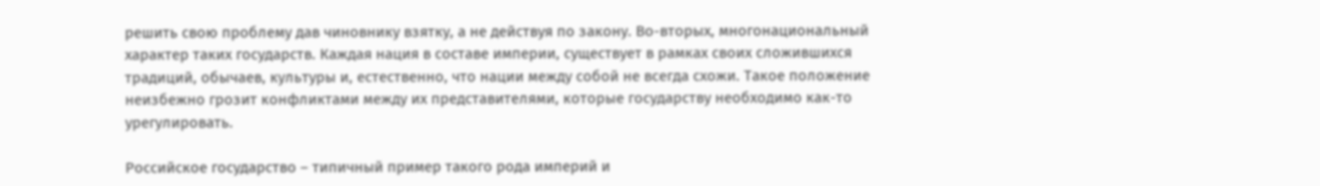решить свою проблему дав чиновнику взятку, а не действуя по закону. Во-вторых, многонациональный характер таких государств. Каждая нация в составе империи, существует в рамках своих сложившихся традиций, обычаев, культуры и, естественно, что нации между собой не всегда схожи. Такое положение неизбежно грозит конфликтами между их представителями, которые государству необходимо как-то урегулировать.

Российское государство – типичный пример такого рода империй и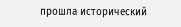прошла исторический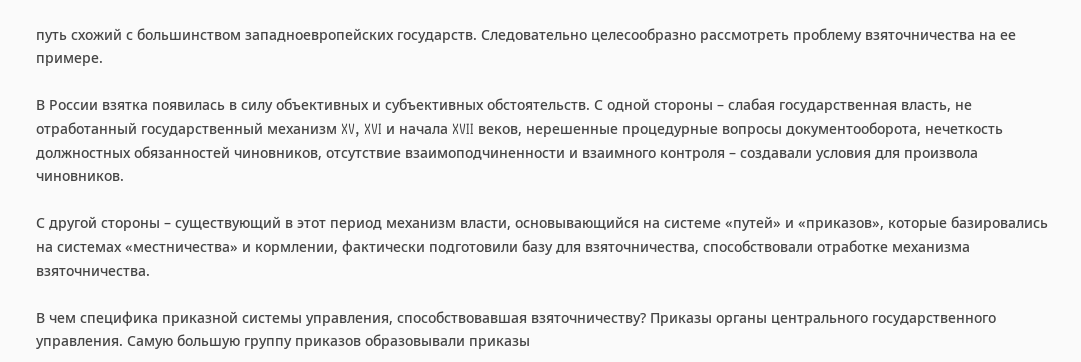путь схожий с большинством западноевропейских государств. Следовательно целесообразно рассмотреть проблему взяточничества на ее примере.

В России взятка появилась в силу объективных и субъективных обстоятельств. С одной стороны – слабая государственная власть, не отработанный государственный механизм XV, XVI и начала XVII веков, нерешенные процедурные вопросы документооборота, нечеткость должностных обязанностей чиновников, отсутствие взаимоподчиненности и взаимного контроля – создавали условия для произвола чиновников.

С другой стороны – существующий в этот период механизм власти, основывающийся на системе «путей» и «приказов», которые базировались на системах «местничества» и кормлении, фактически подготовили базу для взяточничества, способствовали отработке механизма взяточничества.

В чем специфика приказной системы управления, способствовавшая взяточничеству? Приказы органы центрального государственного управления. Самую большую группу приказов образовывали приказы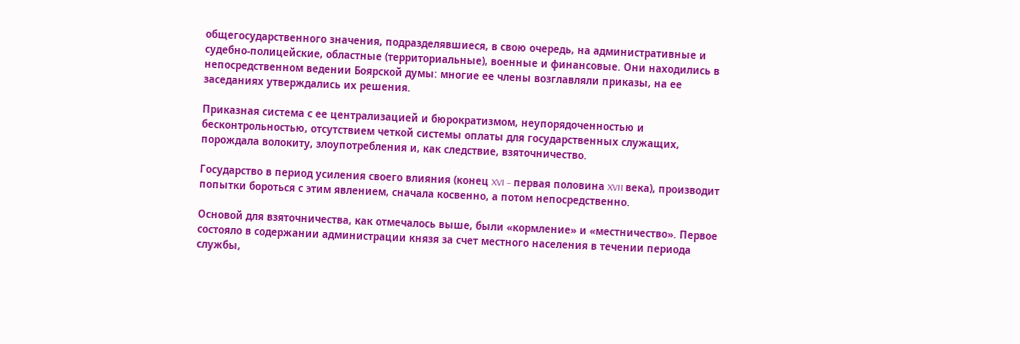общегосударственного значения, подразделявшиеся, в свою очередь, на административные и судебно-полицейские, областные (территориальные), военные и финансовые. Они находились в непосредственном ведении Боярской думы: многие ее члены возглавляли приказы, на ее заседаниях утверждались их решения.

Приказная система с ее централизацией и бюрократизмом, неупорядоченностью и бесконтрольностью, отсутствием четкой системы оплаты для государственных служащих, порождала волокиту, злоупотребления и, как следствие, взяточничество.

Государство в период усиления своего влияния (конец XVI – первая половина XVII века), производит попытки бороться с этим явлением, сначала косвенно, а потом непосредственно.

Основой для взяточничества, как отмечалось выше, были «кормление» и «местничество». Первое состояло в содержании администрации князя за счет местного населения в течении периода службы,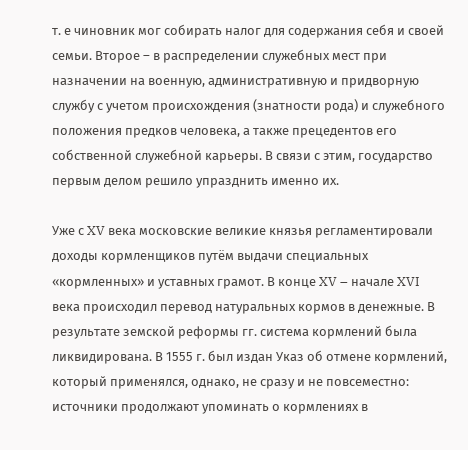т. е чиновник мог собирать налог для содержания себя и своей семьи. Второе – в распределении служебных мест при назначении на военную, административную и придворную службу с учетом происхождения (знатности рода) и служебного положения предков человека, а также прецедентов его собственной служебной карьеры. В связи с этим, государство первым делом решило упразднить именно их.

Уже с XV века московские великие князья регламентировали доходы кормленщиков путём выдачи специальных «кормленных» и уставных грамот. В конце XV – начале XVI века происходил перевод натуральных кормов в денежные. В результате земской реформы гг. система кормлений была ликвидирована. В 1555 г. был издан Указ об отмене кормлений, который применялся, однако, не сразу и не повсеместно: источники продолжают упоминать о кормлениях в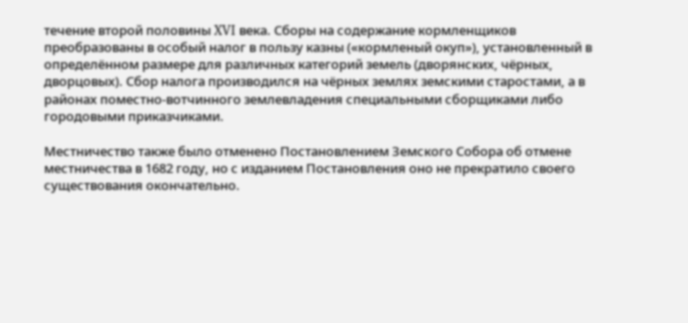течение второй половины XVI века. Сборы на содержание кормленщиков преобразованы в особый налог в пользу казны («кормленый окуп»), установленный в определённом размере для различных категорий земель (дворянских, чёрных, дворцовых). Сбор налога производился на чёрных землях земскими старостами, а в районах поместно-вотчинного землевладения специальными сборщиками либо городовыми приказчиками.

Местничество также было отменено Постановлением Земского Собора об отмене местничества в 1682 году, но с изданием Постановления оно не прекратило своего существования окончательно.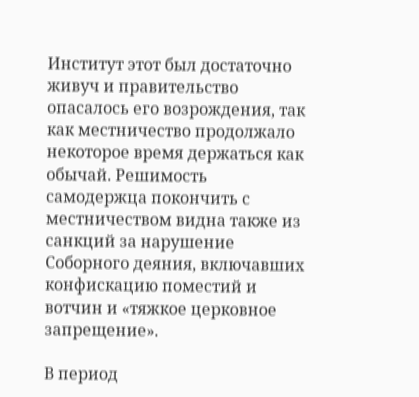Институт этот был достаточно живуч и правительство опасалось его возрождения, так как местничество продолжало некоторое время держаться как обычай. Решимость самодержца покончить с местничеством видна также из санкций за нарушение Соборного деяния, включавших конфискацию поместий и вотчин и «тяжкое церковное запрещение».

В период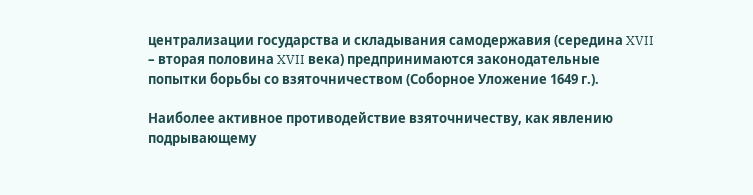централизации государства и складывания самодержавия (середина XVII – вторая половина XVII века) предпринимаются законодательные попытки борьбы со взяточничеством (Соборное Уложение 1649 г.).

Наиболее активное противодействие взяточничеству, как явлению подрывающему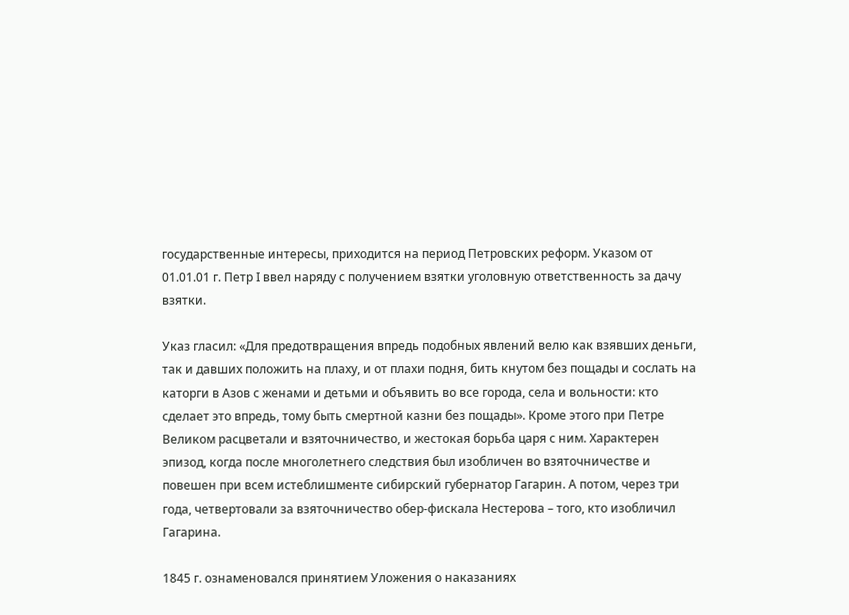государственные интересы, приходится на период Петровских реформ. Указом от 01.01.01 г. Петр I ввел наряду с получением взятки уголовную ответственность за дачу взятки.

Указ гласил: «Для предотвращения впредь подобных явлений велю как взявших деньги, так и давших положить на плаху, и от плахи подня, бить кнутом без пощады и сослать на каторги в Азов с женами и детьми и объявить во все города, села и вольности: кто сделает это впредь, тому быть смертной казни без пощады». Кроме этого при Петре Великом расцветали и взяточничество, и жестокая борьба царя с ним. Характерен эпизод, когда после многолетнего следствия был изобличен во взяточничестве и повешен при всем истеблишменте сибирский губернатор Гагарин. А потом, через три года, четвертовали за взяточничество обер-фискала Нестерова – того, кто изобличил Гагарина.

1845 г. ознаменовался принятием Уложения о наказаниях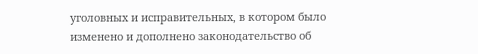уголовных и исправительных, в котором было изменено и дополнено законодательство об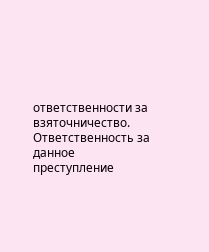ответственности за взяточничество. Ответственность за данное преступление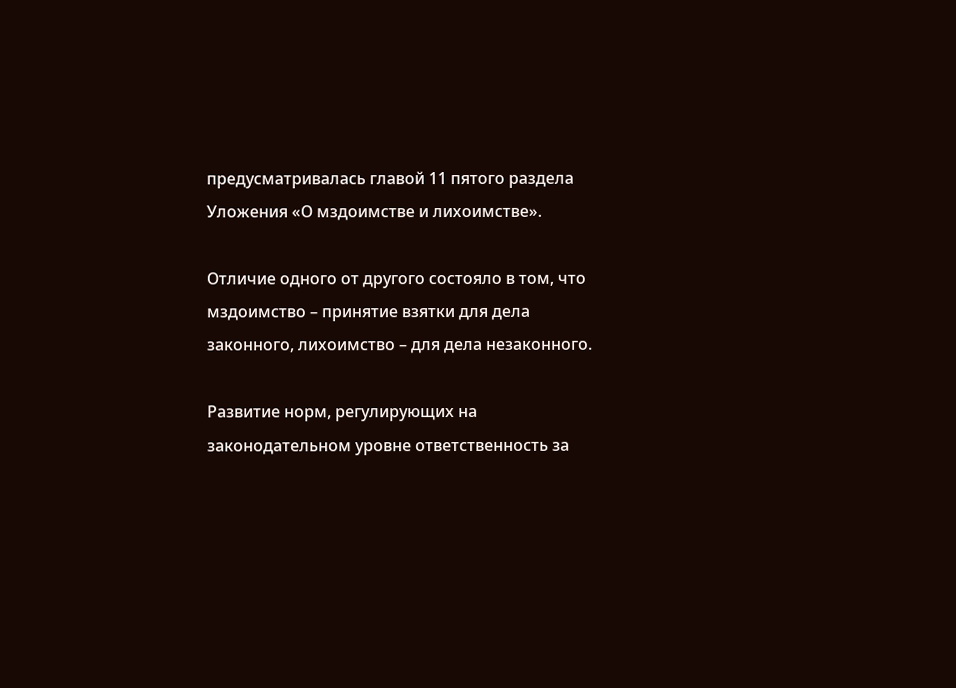предусматривалась главой 11 пятого раздела Уложения «О мздоимстве и лихоимстве».

Отличие одного от другого состояло в том, что мздоимство – принятие взятки для дела законного, лихоимство – для дела незаконного.

Развитие норм, регулирующих на законодательном уровне ответственность за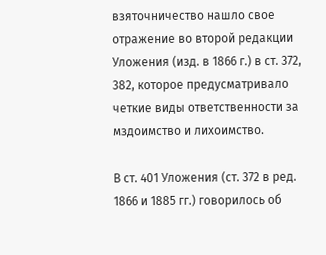взяточничество нашло свое отражение во второй редакции Уложения (изд. в 1866 г.) в ст. 372, 382, которое предусматривало четкие виды ответственности за мздоимство и лихоимство.

В ст. 401 Уложения (ст. 372 в ред. 1866 и 1885 гг.) говорилось об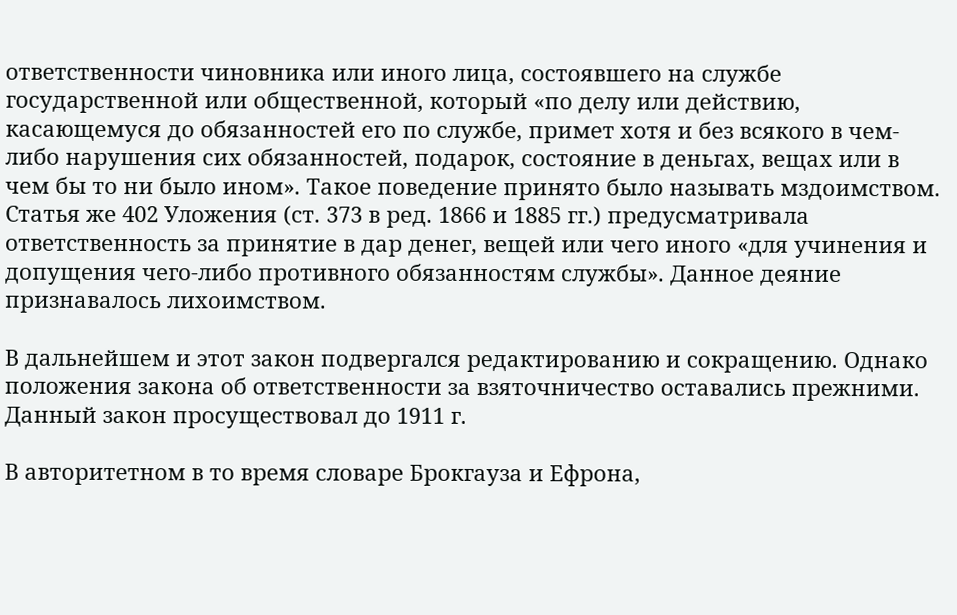ответственности чиновника или иного лица, состоявшего на службе государственной или общественной, который «по делу или действию, касающемуся до обязанностей его по службе, примет хотя и без всякого в чем-либо нарушения сих обязанностей, подарок, состояние в деньгах, вещах или в чем бы то ни было ином». Такое поведение принято было называть мздоимством. Статья же 402 Уложения (ст. 373 в ред. 1866 и 1885 гг.) предусматривала ответственность за принятие в дар денег, вещей или чего иного «для учинения и допущения чего-либо противного обязанностям службы». Данное деяние признавалось лихоимством.

В дальнейшем и этот закон подвергался редактированию и сокращению. Однако положения закона об ответственности за взяточничество оставались прежними. Данный закон просуществовал до 1911 г.

В авторитетном в то время словаре Брокгауза и Ефрона,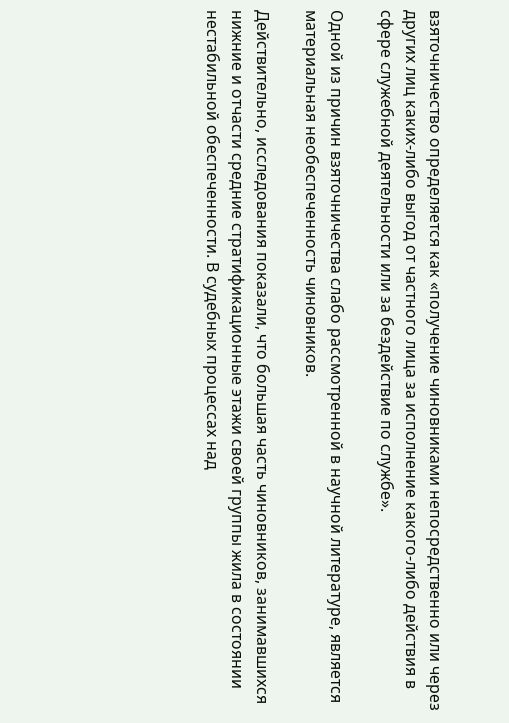взяточничество определяется как «получение чиновниками непосредственно или через других лиц каких-либо выгод от частного лица за исполнение какого-либо действия в сфере служебной деятельности или за бездействие по службе».

Одной из причин взяточничества слабо рассмотренной в научной литературе, является материальная необеспеченность чиновников.

Действительно, исследования показали, что большая часть чиновников, занимавшихся нижние и отчасти средние стратификационные этажи своей группы жила в состоянии нестабильной обеспеченности. В судебных процессах над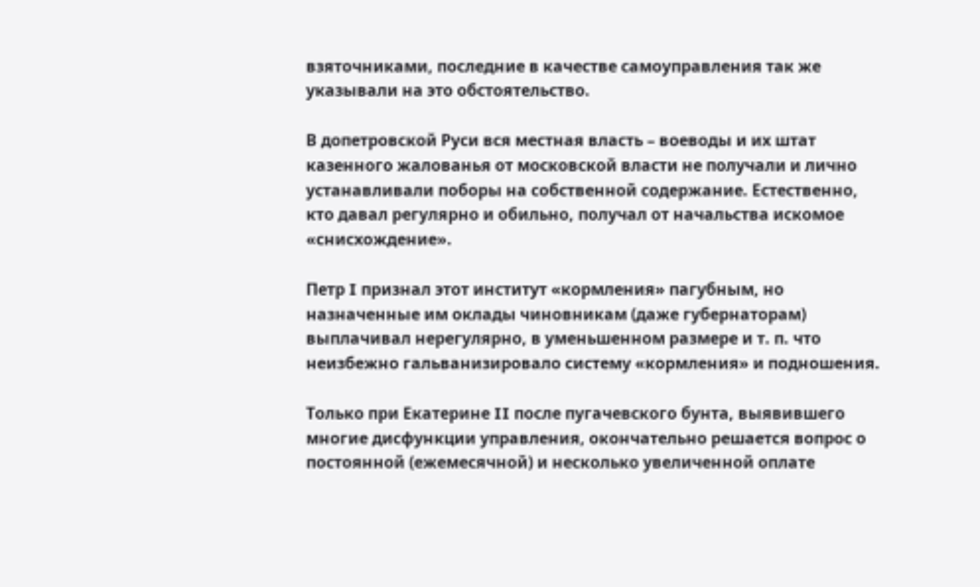взяточниками, последние в качестве самоуправления так же указывали на это обстоятельство.

В допетровской Руси вся местная власть – воеводы и их штат казенного жалованья от московской власти не получали и лично устанавливали поборы на собственной содержание. Естественно, кто давал регулярно и обильно, получал от начальства искомое «снисхождение».

Петр I признал этот институт «кормления» пагубным, но назначенные им оклады чиновникам (даже губернаторам) выплачивал нерегулярно, в уменьшенном размере и т. п. что неизбежно гальванизировало систему «кормления» и подношения.

Только при Екатерине II после пугачевского бунта, выявившего многие дисфункции управления, окончательно решается вопрос о постоянной (ежемесячной) и несколько увеличенной оплате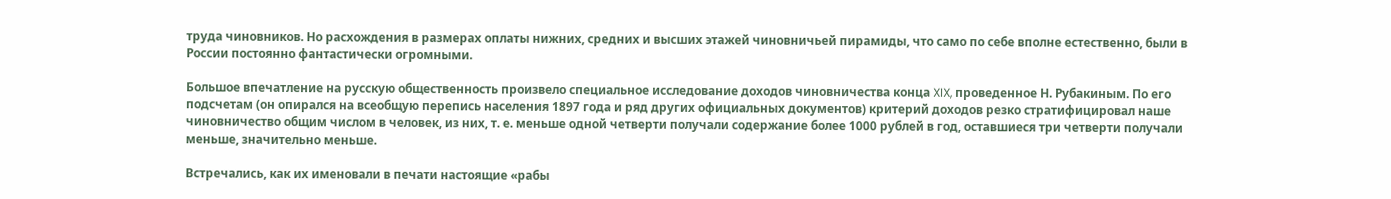труда чиновников. Но расхождения в размерах оплаты нижних, средних и высших этажей чиновничьей пирамиды, что само по себе вполне естественно, были в России постоянно фантастически огромными.

Большое впечатление на русскую общественность произвело специальное исследование доходов чиновничества конца XIX, проведенное Н. Рубакиным. По его подсчетам (он опирался на всеобщую перепись населения 1897 года и ряд других официальных документов) критерий доходов резко стратифицировал наше чиновничество общим числом в человек, из них, т. е. меньше одной четверти получали содержание более 1000 рублей в год, оставшиеся три четверти получали меньше, значительно меньше.

Встречались, как их именовали в печати настоящие «рабы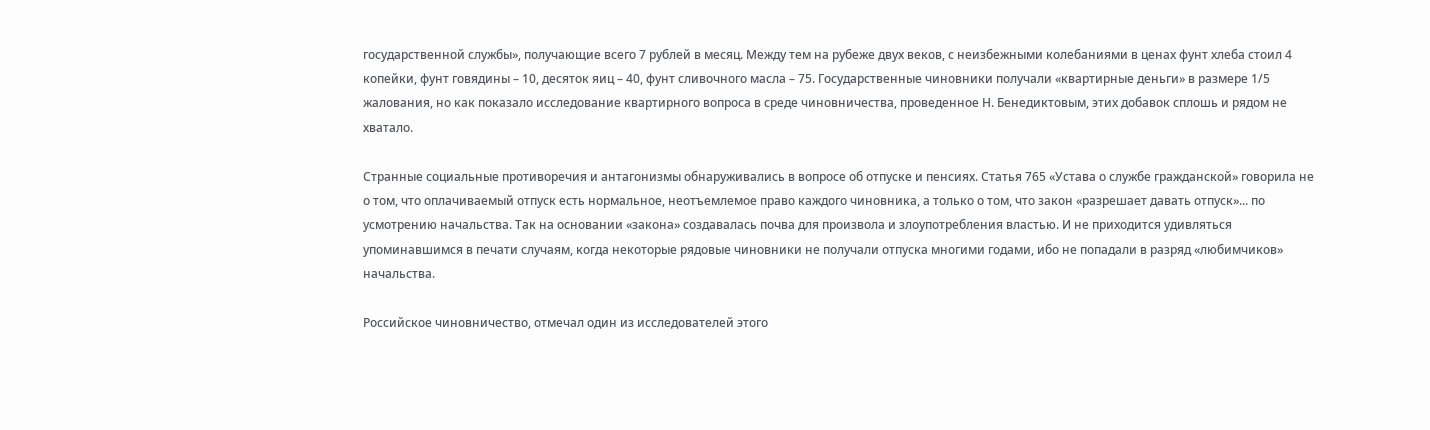государственной службы», получающие всего 7 рублей в месяц. Между тем на рубеже двух веков, с неизбежными колебаниями в ценах фунт хлеба стоил 4 копейки, фунт говядины – 10, десяток яиц – 40, фунт сливочного масла – 75. Государственные чиновники получали «квартирные деньги» в размере 1/5 жалования, но как показало исследование квартирного вопроса в среде чиновничества, проведенное Н. Бенедиктовым, этих добавок сплошь и рядом не хватало.

Странные социальные противоречия и антагонизмы обнаруживались в вопросе об отпуске и пенсиях. Статья 765 «Устава о службе гражданской» говорила не о том, что оплачиваемый отпуск есть нормальное, неотъемлемое право каждого чиновника, а только о том, что закон «разрешает давать отпуск»... по усмотрению начальства. Так на основании «закона» создавалась почва для произвола и злоупотребления властью. И не приходится удивляться упоминавшимся в печати случаям, когда некоторые рядовые чиновники не получали отпуска многими годами, ибо не попадали в разряд «любимчиков» начальства.

Российское чиновничество, отмечал один из исследователей этого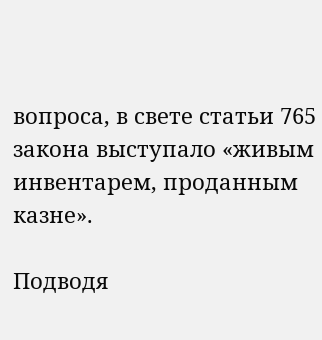вопроса, в свете статьи 765 закона выступало «живым инвентарем, проданным казне».

Подводя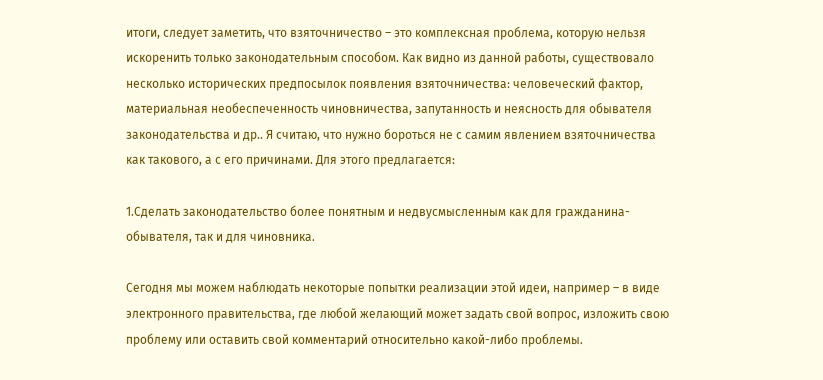итоги, следует заметить, что взяточничество – это комплексная проблема, которую нельзя искоренить только законодательным способом. Как видно из данной работы, существовало несколько исторических предпосылок появления взяточничества: человеческий фактор, материальная необеспеченность чиновничества, запутанность и неясность для обывателя законодательства и др.. Я считаю, что нужно бороться не с самим явлением взяточничества как такового, а с его причинами. Для этого предлагается:

1.Сделать законодательство более понятным и недвусмысленным как для гражданина-обывателя, так и для чиновника.

Сегодня мы можем наблюдать некоторые попытки реализации этой идеи, например – в виде электронного правительства, где любой желающий может задать свой вопрос, изложить свою проблему или оставить свой комментарий относительно какой-либо проблемы.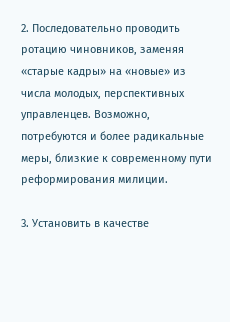2. Последовательно проводить ротацию чиновников, заменяя «старые кадры» на «новые» из числа молодых, перспективных управленцев. Возможно, потребуются и более радикальные меры, близкие к современному пути реформирования милиции.

3. Установить в качестве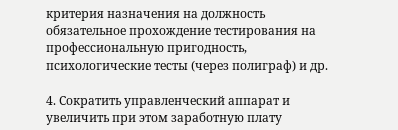критерия назначения на должность обязательное прохождение тестирования на профессиональную пригодность, психологические тесты (через полиграф) и др.

4. Сократить управленческий аппарат и увеличить при этом заработную плату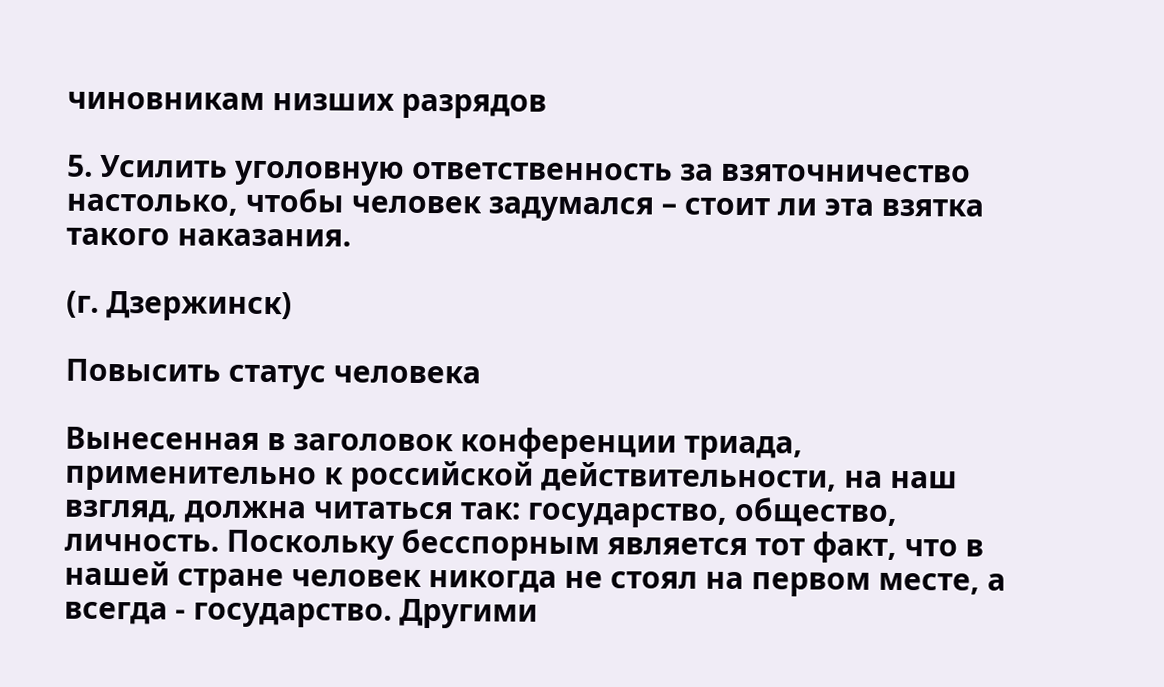чиновникам низших разрядов

5. Усилить уголовную ответственность за взяточничество настолько, чтобы человек задумался – стоит ли эта взятка такого наказания.

(г. Дзержинск)

Повысить статус человека

Вынесенная в заголовок конференции триада, применительно к российской действительности, на наш взгляд, должна читаться так: государство, общество, личность. Поскольку бесспорным является тот факт, что в нашей стране человек никогда не стоял на первом месте, а всегда - государство. Другими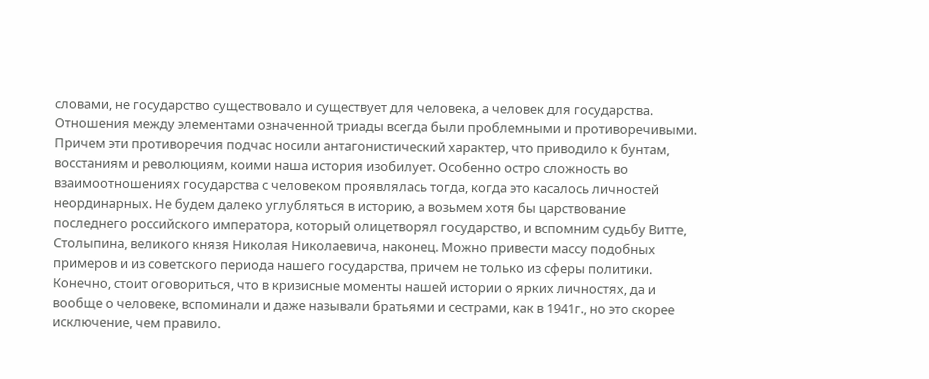словами, не государство существовало и существует для человека, а человек для государства. Отношения между элементами означенной триады всегда были проблемными и противоречивыми. Причем эти противоречия подчас носили антагонистический характер, что приводило к бунтам, восстаниям и революциям, коими наша история изобилует. Особенно остро сложность во взаимоотношениях государства с человеком проявлялась тогда, когда это касалось личностей неординарных. Не будем далеко углубляться в историю, а возьмем хотя бы царствование последнего российского императора, который олицетворял государство, и вспомним судьбу Витте, Столыпина, великого князя Николая Николаевича, наконец. Можно привести массу подобных примеров и из советского периода нашего государства, причем не только из сферы политики. Конечно, стоит оговориться, что в кризисные моменты нашей истории о ярких личностях, да и вообще о человеке, вспоминали и даже называли братьями и сестрами, как в 1941г., но это скорее исключение, чем правило.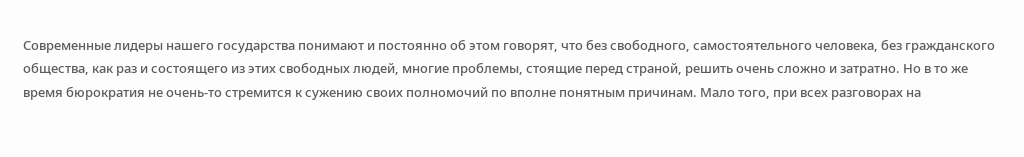Современные лидеры нашего государства понимают и постоянно об этом говорят, что без свободного, самостоятельного человека, без гражданского общества, как раз и состоящего из этих свободных людей, многие проблемы, стоящие перед страной, решить очень сложно и затратно. Но в то же время бюрократия не очень-то стремится к сужению своих полномочий по вполне понятным причинам. Мало того, при всех разговорах на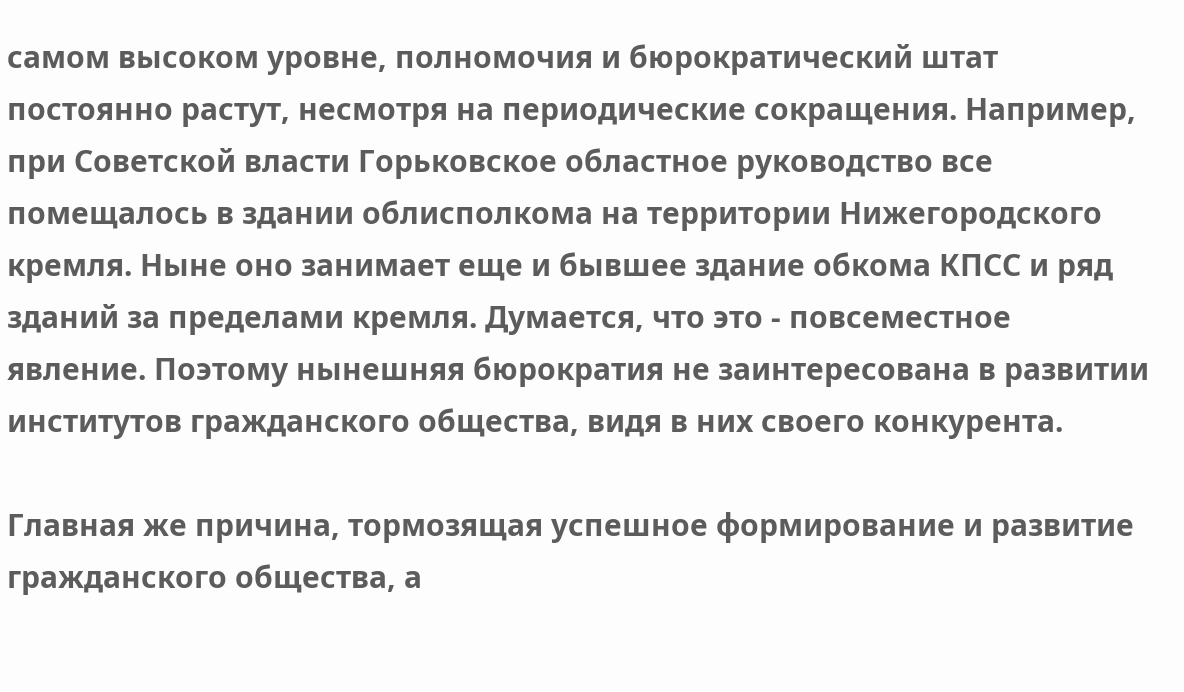самом высоком уровне, полномочия и бюрократический штат постоянно растут, несмотря на периодические сокращения. Например, при Советской власти Горьковское областное руководство все помещалось в здании облисполкома на территории Нижегородского кремля. Ныне оно занимает еще и бывшее здание обкома КПСС и ряд зданий за пределами кремля. Думается, что это - повсеместное явление. Поэтому нынешняя бюрократия не заинтересована в развитии институтов гражданского общества, видя в них своего конкурента.

Главная же причина, тормозящая успешное формирование и развитие гражданского общества, а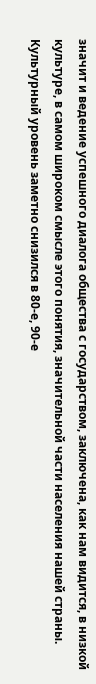значит и ведение успешного диалога общества с государством, заключена, как нам видится, в низкой культуре, в самом широком смысле этого понятия, значительной части населения нашей страны. Культурный уровень заметно снизился в 80-е, 90-е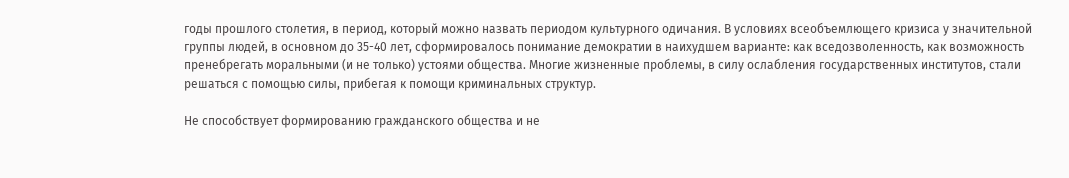годы прошлого столетия, в период, который можно назвать периодом культурного одичания. В условиях всеобъемлющего кризиса у значительной группы людей, в основном до 35-40 лет, сформировалось понимание демократии в наихудшем варианте: как вседозволенность, как возможность пренебрегать моральными (и не только) устоями общества. Многие жизненные проблемы, в силу ослабления государственных институтов, стали решаться с помощью силы, прибегая к помощи криминальных структур.

Не способствует формированию гражданского общества и не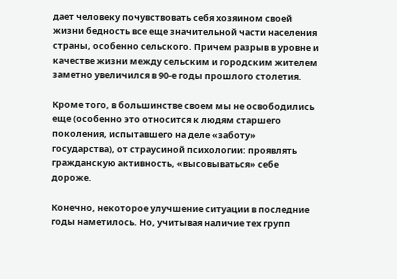дает человеку почувствовать себя хозяином своей жизни бедность все еще значительной части населения страны, особенно сельского. Причем разрыв в уровне и качестве жизни между сельским и городским жителем заметно увеличился в 90-е годы прошлого столетия.

Кроме того, в большинстве своем мы не освободились еще (особенно это относится к людям старшего поколения, испытавшего на деле «заботу» государства), от страусиной психологии: проявлять гражданскую активность, «высовываться» себе дороже.

Конечно, некоторое улучшение ситуации в последние годы наметилось. Но, учитывая наличие тех групп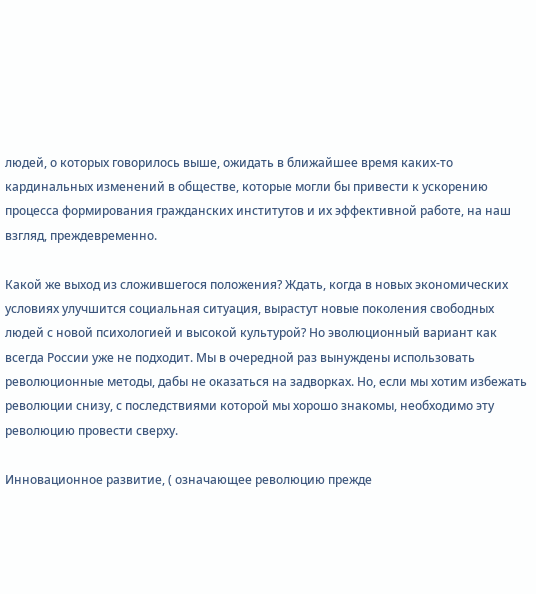людей, о которых говорилось выше, ожидать в ближайшее время каких-то кардинальных изменений в обществе, которые могли бы привести к ускорению процесса формирования гражданских институтов и их эффективной работе, на наш взгляд, преждевременно.

Какой же выход из сложившегося положения? Ждать, когда в новых экономических условиях улучшится социальная ситуация, вырастут новые поколения свободных людей с новой психологией и высокой культурой? Но эволюционный вариант как всегда России уже не подходит. Мы в очередной раз вынуждены использовать революционные методы, дабы не оказаться на задворках. Но, если мы хотим избежать революции снизу, с последствиями которой мы хорошо знакомы, необходимо эту революцию провести сверху.

Инновационное развитие, ( означающее революцию прежде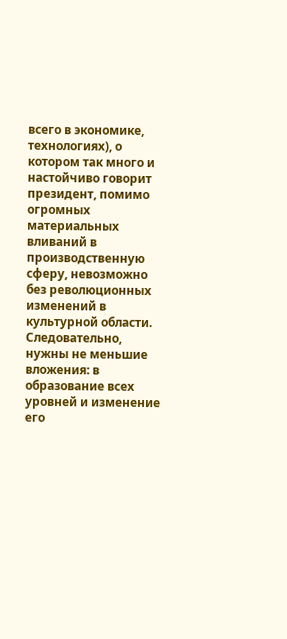всего в экономике, технологиях), о котором так много и настойчиво говорит президент, помимо огромных материальных вливаний в производственную сферу, невозможно без революционных изменений в культурной области. Следовательно, нужны не меньшие вложения: в образование всех уровней и изменение его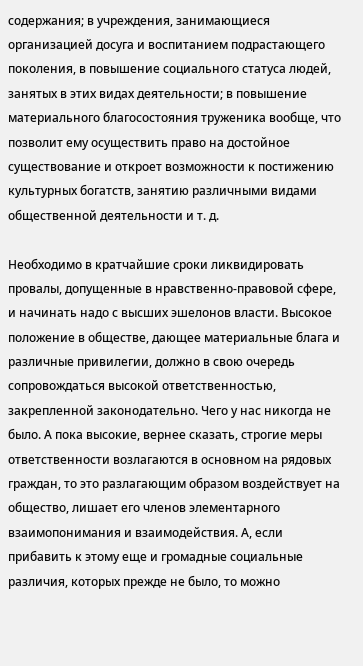содержания; в учреждения, занимающиеся организацией досуга и воспитанием подрастающего поколения, в повышение социального статуса людей, занятых в этих видах деятельности; в повышение материального благосостояния труженика вообще, что позволит ему осуществить право на достойное существование и откроет возможности к постижению культурных богатств, занятию различными видами общественной деятельности и т. д.

Необходимо в кратчайшие сроки ликвидировать провалы, допущенные в нравственно-правовой сфере, и начинать надо с высших эшелонов власти. Высокое положение в обществе, дающее материальные блага и различные привилегии, должно в свою очередь сопровождаться высокой ответственностью, закрепленной законодательно. Чего у нас никогда не было. А пока высокие, вернее сказать, строгие меры ответственности возлагаются в основном на рядовых граждан, то это разлагающим образом воздействует на общество, лишает его членов элементарного взаимопонимания и взаимодействия. А, если прибавить к этому еще и громадные социальные различия, которых прежде не было, то можно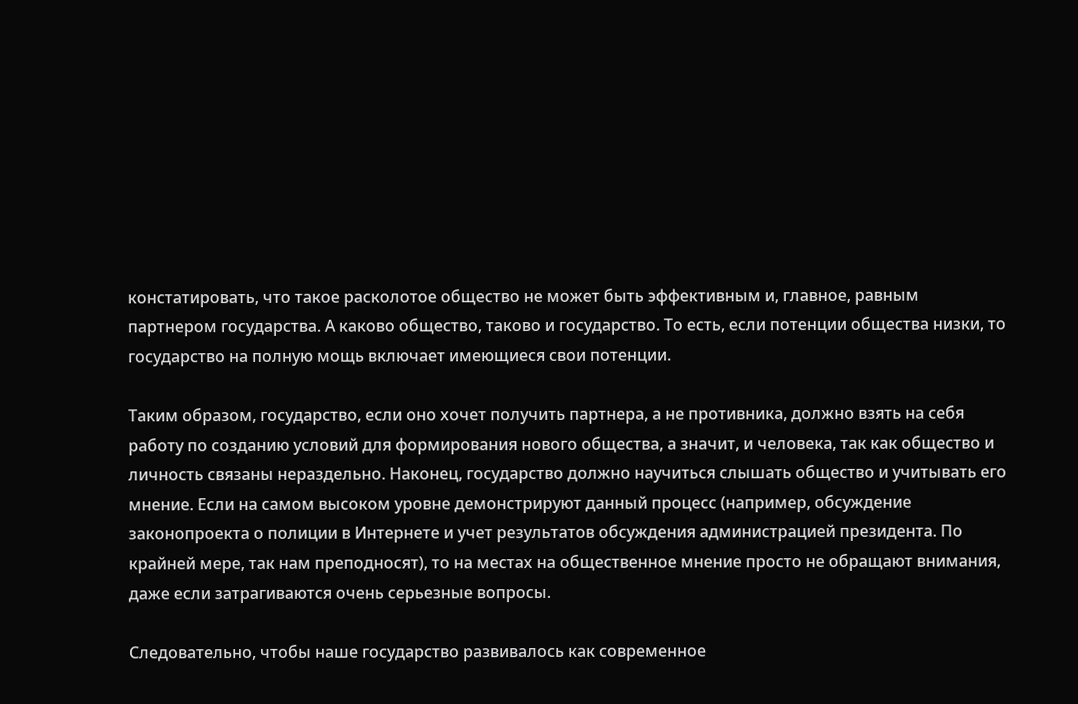констатировать, что такое расколотое общество не может быть эффективным и, главное, равным партнером государства. А каково общество, таково и государство. То есть, если потенции общества низки, то государство на полную мощь включает имеющиеся свои потенции.

Таким образом, государство, если оно хочет получить партнера, а не противника, должно взять на себя работу по созданию условий для формирования нового общества, а значит, и человека, так как общество и личность связаны нераздельно. Наконец, государство должно научиться слышать общество и учитывать его мнение. Если на самом высоком уровне демонстрируют данный процесс (например, обсуждение законопроекта о полиции в Интернете и учет результатов обсуждения администрацией президента. По крайней мере, так нам преподносят), то на местах на общественное мнение просто не обращают внимания, даже если затрагиваются очень серьезные вопросы.

Следовательно, чтобы наше государство развивалось как современное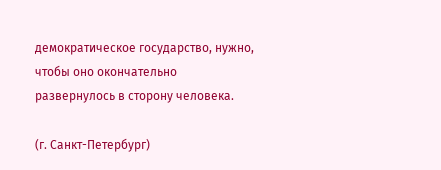демократическое государство, нужно, чтобы оно окончательно развернулось в сторону человека.

(г. Санкт-Петербург)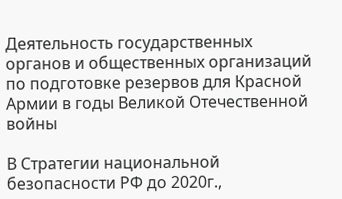Деятельность государственных органов и общественных организаций по подготовке резервов для Красной Армии в годы Великой Отечественной войны

В Стратегии национальной безопасности РФ до 2020г.,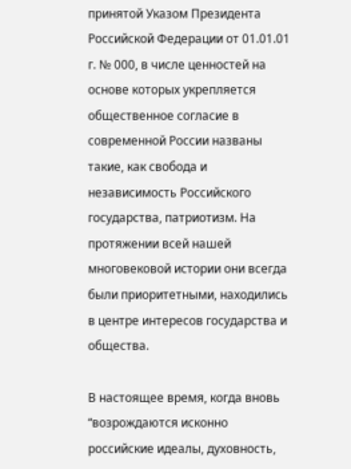принятой Указом Президента Российской Федерации от 01.01.01 г. № 000, в числе ценностей на основе которых укрепляется общественное согласие в современной России названы такие, как свобода и независимость Российского государства, патриотизм. На протяжении всей нашей многовековой истории они всегда были приоритетными, находились в центре интересов государства и общества.

В настоящее время, когда вновь “возрождаются исконно российские идеалы, духовность,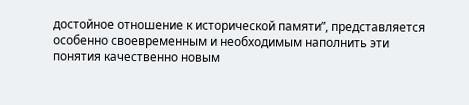достойное отношение к исторической памяти”, представляется особенно своевременным и необходимым наполнить эти понятия качественно новым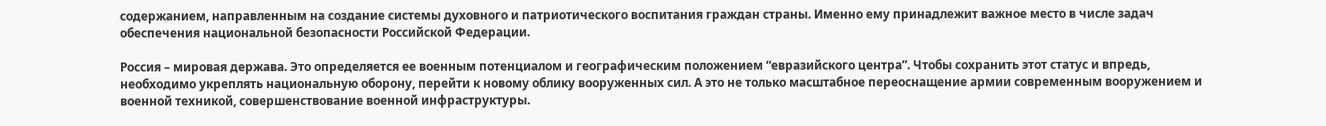содержанием, направленным на создание системы духовного и патриотического воспитания граждан страны. Именно ему принадлежит важное место в числе задач обеспечения национальной безопасности Российской Федерации.

Россия – мировая держава. Это определяется ее военным потенциалом и географическим положением “евразийского центра”. Чтобы сохранить этот статус и впредь, необходимо укреплять национальную оборону, перейти к новому облику вооруженных сил. А это не только масштабное переоснащение армии современным вооружением и военной техникой, совершенствование военной инфраструктуры.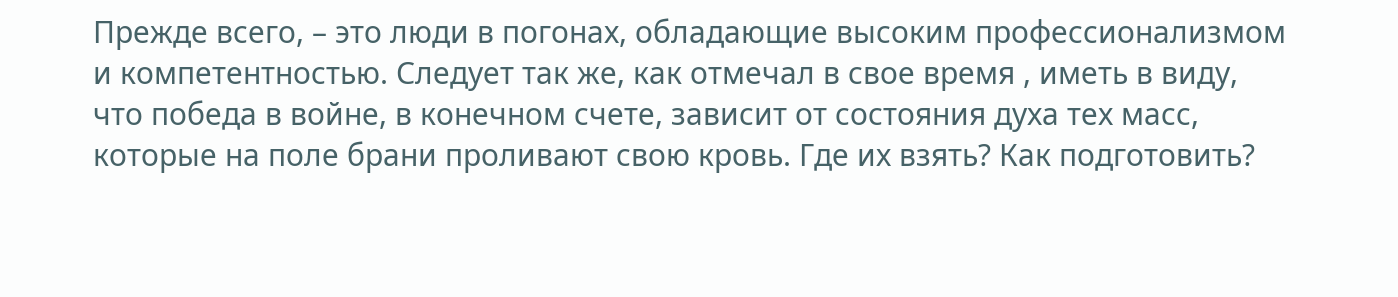Прежде всего, – это люди в погонах, обладающие высоким профессионализмом и компетентностью. Следует так же, как отмечал в свое время , иметь в виду, что победа в войне, в конечном счете, зависит от состояния духа тех масс, которые на поле брани проливают свою кровь. Где их взять? Как подготовить?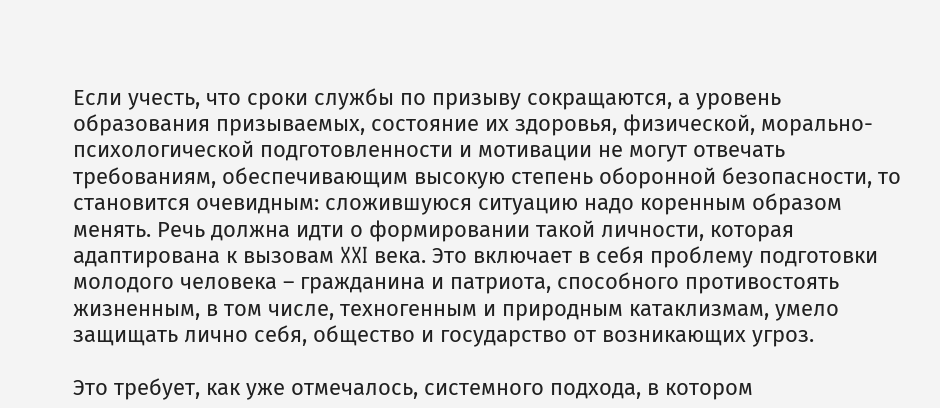Если учесть, что сроки службы по призыву сокращаются, а уровень образования призываемых, состояние их здоровья, физической, морально-психологической подготовленности и мотивации не могут отвечать требованиям, обеспечивающим высокую степень оборонной безопасности, то становится очевидным: сложившуюся ситуацию надо коренным образом менять. Речь должна идти о формировании такой личности, которая адаптирована к вызовам XXI века. Это включает в себя проблему подготовки молодого человека – гражданина и патриота, способного противостоять жизненным, в том числе, техногенным и природным катаклизмам, умело защищать лично себя, общество и государство от возникающих угроз.

Это требует, как уже отмечалось, системного подхода, в котором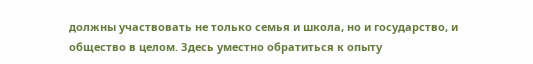должны участвовать не только семья и школа, но и государство, и общество в целом. Здесь уместно обратиться к опыту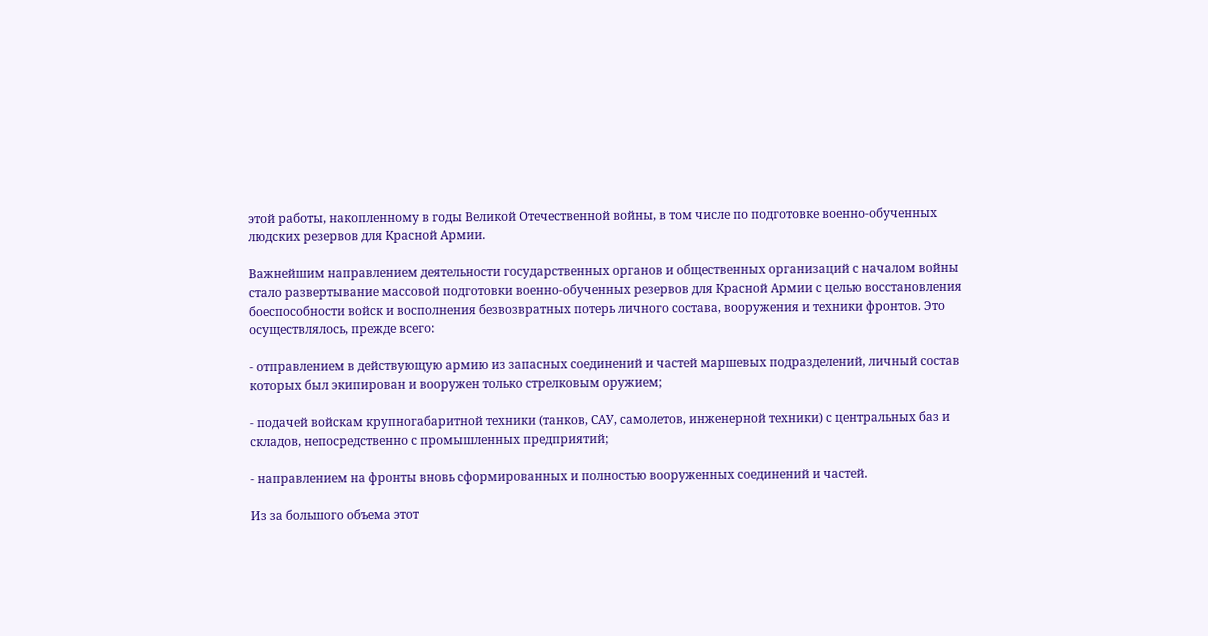этой работы, накопленному в годы Великой Отечественной войны, в том числе по подготовке военно-обученных людских резервов для Красной Армии.

Важнейшим направлением деятельности государственных органов и общественных организаций с началом войны стало развертывание массовой подготовки военно-обученных резервов для Красной Армии с целью восстановления боеспособности войск и восполнения безвозвратных потерь личного состава, вооружения и техники фронтов. Это осуществлялось, прежде всего:

- отправлением в действующую армию из запасных соединений и частей маршевых подразделений, личный состав которых был экипирован и вооружен только стрелковым оружием;

- подачей войскам крупногабаритной техники (танков, САУ, самолетов, инженерной техники) с центральных баз и складов, непосредственно с промышленных предприятий;

- направлением на фронты вновь сформированных и полностью вооруженных соединений и частей.

Из за большого объема этот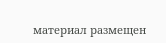материал размещен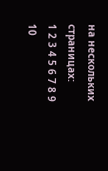на нескольких страницах:
1 2 3 4 5 6 7 8 9 10